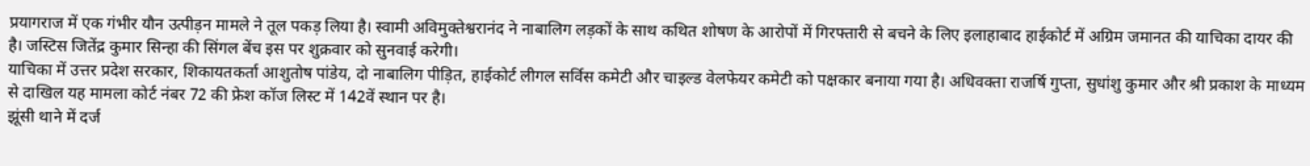प्रयागराज में एक गंभीर यौन उत्पीड़न मामले ने तूल पकड़ लिया है। स्वामी अविमुक्तेश्वरानंद ने नाबालिग लड़कों के साथ कथित शोषण के आरोपों में गिरफ्तारी से बचने के लिए इलाहाबाद हाईकोर्ट में अग्रिम जमानत की याचिका दायर की है। जस्टिस जितेंद्र कुमार सिन्हा की सिंगल बेंच इस पर शुक्रवार को सुनवाई करेगी।
याचिका में उत्तर प्रदेश सरकार, शिकायतकर्ता आशुतोष पांडेय, दो नाबालिग पीड़ित, हाईकोर्ट लीगल सर्विस कमेटी और चाइल्ड वेलफेयर कमेटी को पक्षकार बनाया गया है। अधिवक्ता राजर्षि गुप्ता, सुधांशु कुमार और श्री प्रकाश के माध्यम से दाखिल यह मामला कोर्ट नंबर 72 की फ्रेश कॉज लिस्ट में 142वें स्थान पर है।
झूंसी थाने में दर्ज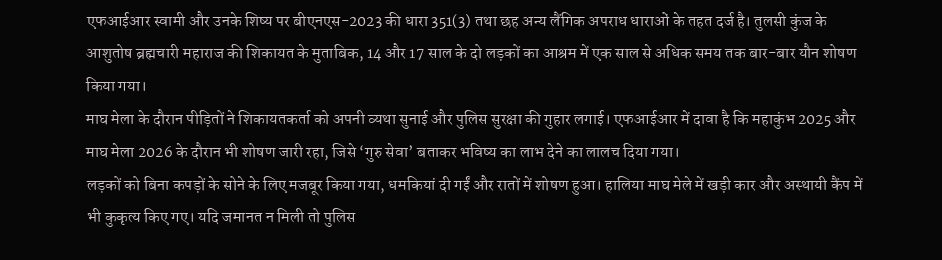एफआईआर स्वामी और उनके शिष्य पर बीएनएस-2023 की धारा 351(3) तथा छह अन्य लैंगिक अपराध धाराओं के तहत दर्ज है। तुलसी कुंज के आशुतोष ब्रह्मचारी महाराज की शिकायत के मुताबिक, 14 और 17 साल के दो लड़कों का आश्रम में एक साल से अधिक समय तक बार-बार यौन शोषण किया गया।
माघ मेला के दौरान पीड़ितों ने शिकायतकर्ता को अपनी व्यथा सुनाई और पुलिस सुरक्षा की गुहार लगाई। एफआईआर में दावा है कि महाकुंभ 2025 और माघ मेला 2026 के दौरान भी शोषण जारी रहा, जिसे ‘गुरु सेवा’ बताकर भविष्य का लाभ देने का लालच दिया गया।
लड़कों को बिना कपड़ों के सोने के लिए मजबूर किया गया, धमकियां दी गईं और रातों में शोषण हुआ। हालिया माघ मेले में खड़ी कार और अस्थायी कैंप में भी कुकृत्य किए गए। यदि जमानत न मिली तो पुलिस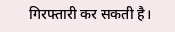गिरफ्तारी कर सकती है।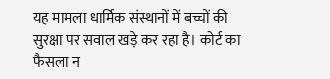यह मामला धार्मिक संस्थानों में बच्चों की सुरक्षा पर सवाल खड़े कर रहा है। कोर्ट का फैसला न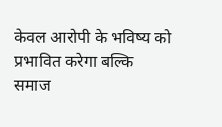केवल आरोपी के भविष्य को प्रभावित करेगा बल्कि समाज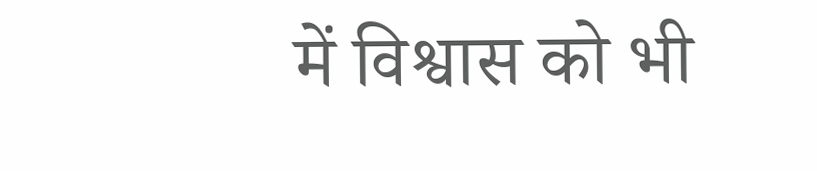में विश्वास को भी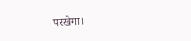परखेगा।